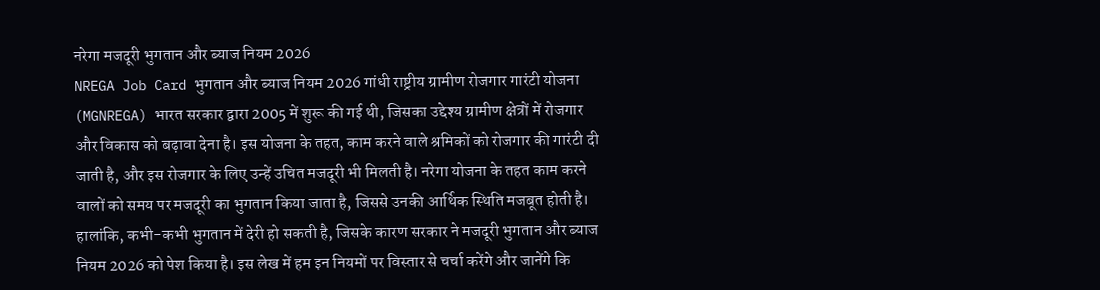नरेगा मजदूरी भुगतान और ब्याज नियम 2026
NREGA Job Card भुगतान और ब्याज नियम 2026 गांधी राष्ट्रीय ग्रामीण रोजगार गारंटी योजना (MGNREGA) भारत सरकार द्वारा 2005 में शुरू की गई थी, जिसका उद्देश्य ग्रामीण क्षेत्रों में रोजगार और विकास को बढ़ावा देना है। इस योजना के तहत, काम करने वाले श्रमिकों को रोजगार की गारंटी दी जाती है, और इस रोजगार के लिए उन्हें उचित मजदूरी भी मिलती है। नरेगा योजना के तहत काम करने वालों को समय पर मजदूरी का भुगतान किया जाता है, जिससे उनकी आर्थिक स्थिति मजबूत होती है। हालांकि, कभी-कभी भुगतान में देरी हो सकती है, जिसके कारण सरकार ने मजदूरी भुगतान और ब्याज नियम 2026 को पेश किया है। इस लेख में हम इन नियमों पर विस्तार से चर्चा करेंगे और जानेंगे कि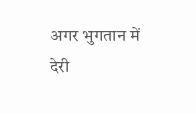अगर भुगतान में देरी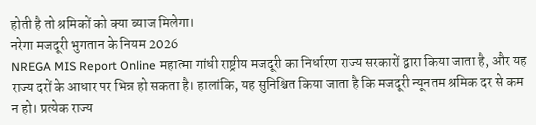होती है तो श्रमिकों को क्या ब्याज मिलेगा।
नरेगा मजदूरी भुगतान के नियम 2026
NREGA MIS Report Online महात्मा गांधी राष्ट्रीय मजदूरी का निर्धारण राज्य सरकारों द्वारा किया जाता है, और यह राज्य दरों के आधार पर भिन्न हो सकता है। हालांकि, यह सुनिश्चित किया जाता है कि मजदूरी न्यूनतम श्रमिक दर से कम न हो। प्रत्येक राज्य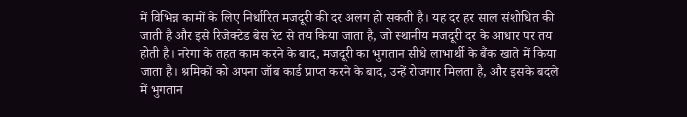में विभिन्न कामों के लिए निर्धारित मजदूरी की दर अलग हो सकती है। यह दर हर साल संशोधित की जाती है और इसे रिजेक्टेड बेस रेट से तय किया जाता है, जो स्थानीय मजदूरी दर के आधार पर तय होती है। नरेगा के तहत काम करने के बाद, मजदूरी का भुगतान सीधे लाभार्थी के बैंक खाते में किया जाता है। श्रमिकों को अपना जॉब कार्ड प्राप्त करने के बाद, उन्हें रोजगार मिलता है, और इसके बदले में भुगतान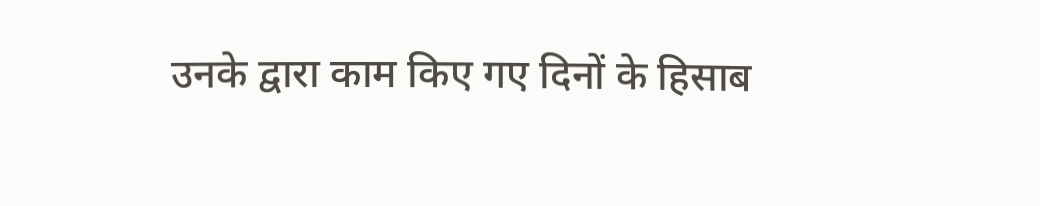उनके द्वारा काम किए गए दिनों के हिसाब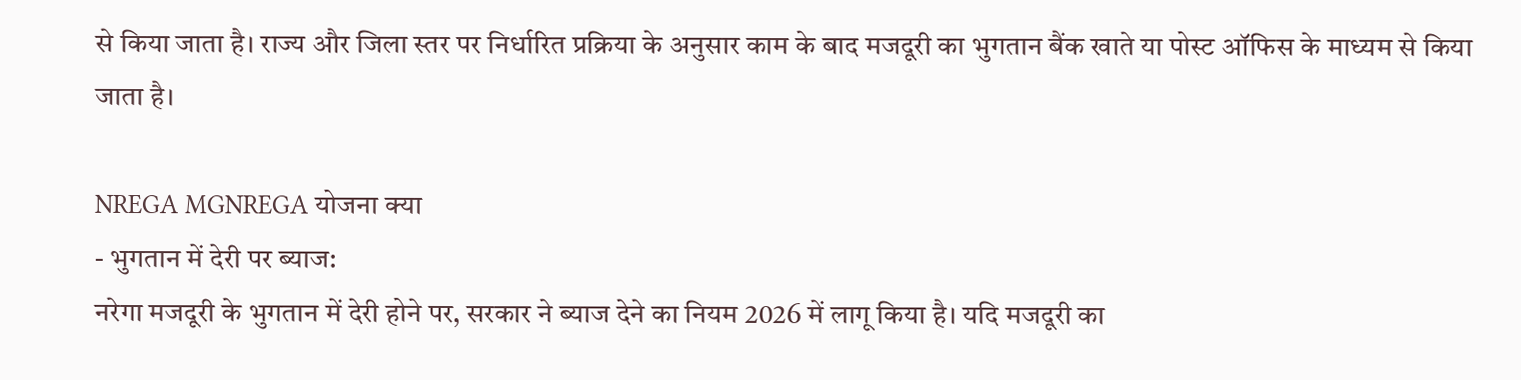से किया जाता है। राज्य और जिला स्तर पर निर्धारित प्रक्रिया के अनुसार काम के बाद मजदूरी का भुगतान बैंक खाते या पोस्ट ऑफिस के माध्यम से किया जाता है।

NREGA MGNREGA योजना क्या
- भुगतान में देरी पर ब्याज:
नरेगा मजदूरी के भुगतान में देरी होने पर, सरकार ने ब्याज देने का नियम 2026 में लागू किया है। यदि मजदूरी का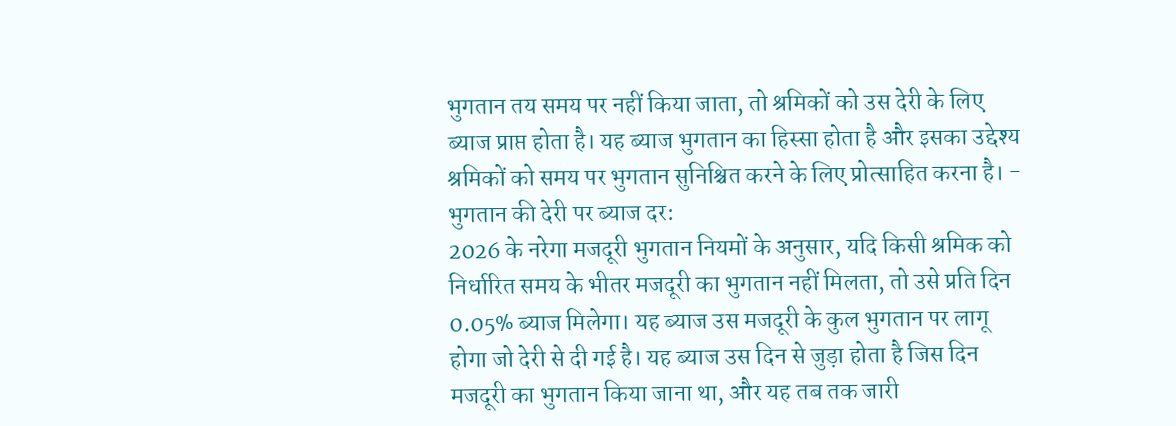भुगतान तय समय पर नहीं किया जाता, तो श्रमिकों को उस देरी के लिए ब्याज प्राप्त होता है। यह ब्याज भुगतान का हिस्सा होता है और इसका उद्देश्य श्रमिकों को समय पर भुगतान सुनिश्चित करने के लिए प्रोत्साहित करना है। - भुगतान की देरी पर ब्याज दर:
2026 के नरेगा मजदूरी भुगतान नियमों के अनुसार, यदि किसी श्रमिक को निर्धारित समय के भीतर मजदूरी का भुगतान नहीं मिलता, तो उसे प्रति दिन 0.05% ब्याज मिलेगा। यह ब्याज उस मजदूरी के कुल भुगतान पर लागू होगा जो देरी से दी गई है। यह ब्याज उस दिन से जुड़ा होता है जिस दिन मजदूरी का भुगतान किया जाना था, और यह तब तक जारी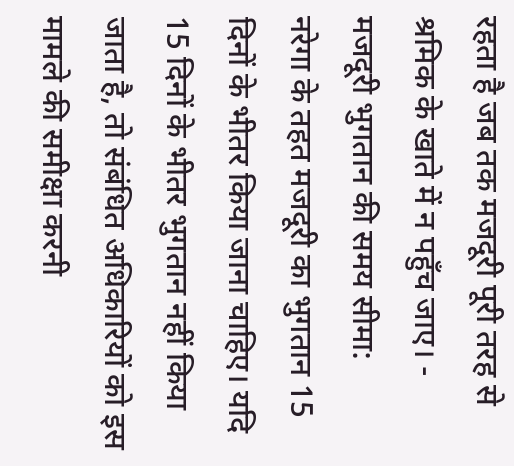रहता है जब तक मजदूरी पूरी तरह से श्रमिक के खाते में न पहुँच जाए। - मजदूरी भुगतान की समय सीमा:
नरेगा के तहत मजदूरी का भुगतान 15 दिनों के भीतर किया जाना चाहिए। यदि 15 दिनों के भीतर भुगतान नहीं किया जाता है, तो संबंधित अधिकारियों को इस मामले की समीक्षा करनी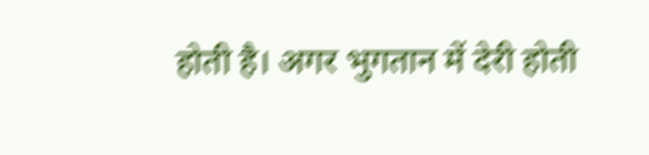होती है। अगर भुगतान में देरी होती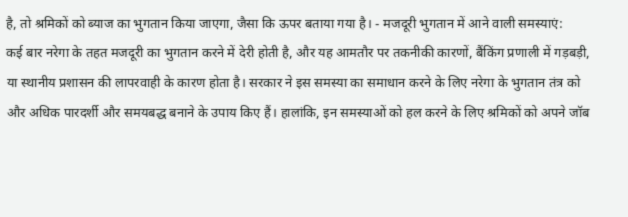है, तो श्रमिकों को ब्याज का भुगतान किया जाएगा, जैसा कि ऊपर बताया गया है। - मजदूरी भुगतान में आने वाली समस्याएं:
कई बार नरेगा के तहत मजदूरी का भुगतान करने में देरी होती है, और यह आमतौर पर तकनीकी कारणों, बैंकिंग प्रणाली में गड़बड़ी, या स्थानीय प्रशासन की लापरवाही के कारण होता है। सरकार ने इस समस्या का समाधान करने के लिए नरेगा के भुगतान तंत्र को और अधिक पारदर्शी और समयबद्ध बनाने के उपाय किए हैं। हालांकि, इन समस्याओं को हल करने के लिए श्रमिकों को अपने जॉब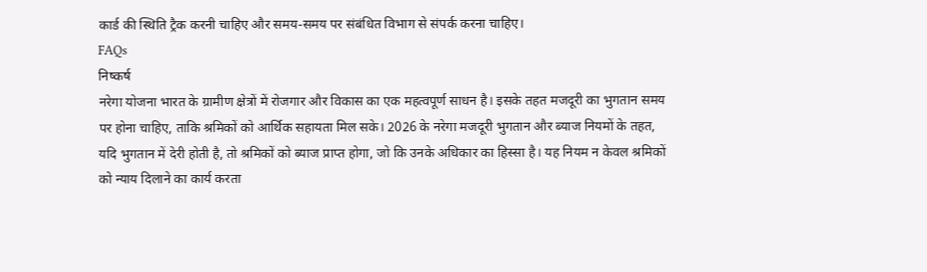कार्ड की स्थिति ट्रैक करनी चाहिए और समय-समय पर संबंधित विभाग से संपर्क करना चाहिए।
FAQs
निष्कर्ष
नरेगा योजना भारत के ग्रामीण क्षेत्रों में रोजगार और विकास का एक महत्वपूर्ण साधन है। इसके तहत मजदूरी का भुगतान समय पर होना चाहिए, ताकि श्रमिकों को आर्थिक सहायता मिल सके। 2026 के नरेगा मजदूरी भुगतान और ब्याज नियमों के तहत, यदि भुगतान में देरी होती है, तो श्रमिकों को ब्याज प्राप्त होगा, जो कि उनके अधिकार का हिस्सा है। यह नियम न केवल श्रमिकों को न्याय दिलाने का कार्य करता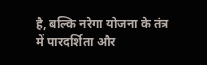है, बल्कि नरेगा योजना के तंत्र में पारदर्शिता और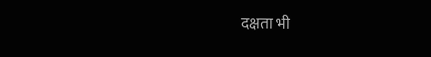दक्षता भी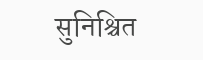सुनिश्चित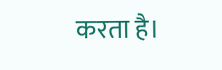करता है।